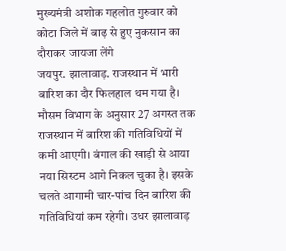मुख्यमंत्री अशोक गहलोत गुरुवार को कोटा जिले में बाढ़ से हुए नुकसान का दौराकर जायजा लेंगे
जयपुर. झालावाड़. राजस्थान में भारी बारिश का दौर फिलहाल थम गया है। मौसम विभाग के अनुसार 27 अगस्त तक राजस्थान में बारिश की गतिविधियों में कमी आएगी। बंगाल की खाड़ी से आया नया सिस्टम आगे निकल चुका है। इसके चलते आगामी चार-पांच दिन बारिश की गतिविधियां कम रहेगी। उधर झालावाड़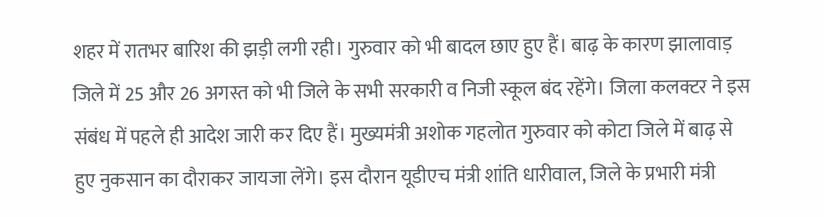शहर में रातभर बारिश की झड़ी लगी रही। गुरुवार को भी बादल छाए हुए हैं। बाढ़ के कारण झालावाड़ जिले में 25 और 26 अगस्त को भी जिले के सभी सरकारी व निजी स्कूल बंद रहेंगे। जिला कलक्टर ने इस संबंध में पहले ही आदेश जारी कर दिए हैं। मुख्यमंत्री अशोक गहलोत गुरुवार को कोटा जिले में बाढ़ से हुए नुकसान का दौराकर जायजा लेंगे। इस दौरान यूडीएच मंत्री शांति धारीवाल, जिले के प्रभारी मंत्री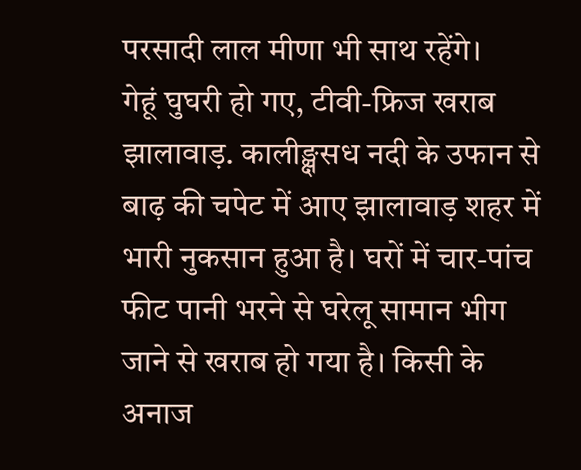परसादी लाल मीणा भी साथ रहेंगे।
गेहूं घुघरी हो गए, टीवी-फ्रिज खराब
झालावाड़. कालीङ्क्षसध नदी के उफान से बाढ़ की चपेट में आए झालावाड़ शहर में भारी नुकसान हुआ है। घरों में चार-पांच फीट पानी भरने से घरेलू सामान भीग जाने से खराब हो गया है। किसी के अनाज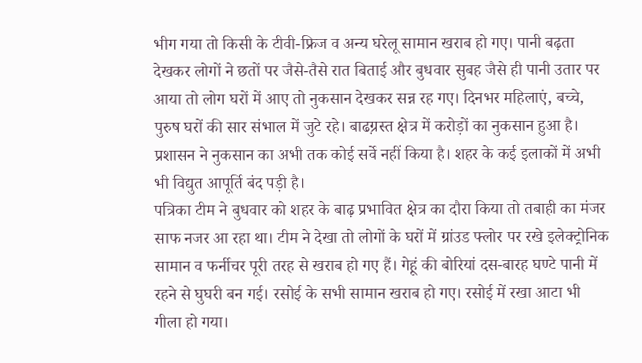भीग गया तो किसी के टीवी-फ्रिज व अन्य घरेलू सामान खराब हो गए। पानी बढ़ता देखकर लोगों ने छतों पर जैसे-तैसे रात बिताई और बुधवार सुबह जैसे ही पानी उतार पर आया तो लोग घरों में आए तो नुकसान देखकर सन्न रह गए। दिनभर महिलाएं, बच्चे, पुरुष घरों की सार संभाल में जुटे रहे। बाढग़्रस्त क्षेत्र में करोड़ों का नुकसान हुआ है। प्रशासन ने नुकसान का अभी तक कोई सर्वे नहीं किया है। शहर के कई इलाकों में अभी भी विद्युत आपूर्ति बंद पड़ी है।
पत्रिका टीम ने बुधवार को शहर के बाढ़ प्रभावित क्षेत्र का दौरा किया तो तबाही का मंजर साफ नजर आ रहा था। टीम ने देखा तो लोगों के घरों में ग्रांउड फ्लोर पर रखे इलेक्ट्रोनिक सामान व फर्नीचर पूरी तरह से खराब हो गए हैं। गेहूं की बोरियां दस-बारह घण्टे पानी में रहने से घुघरी बन गई। रसोई के सभी सामान खराब हो गए। रसोई में रखा आटा भी गीला हो गया।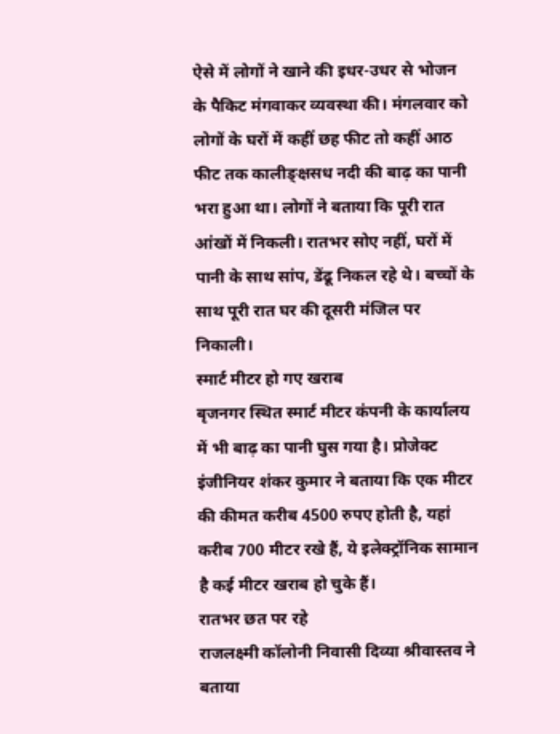ऐसे में लोगों ने खाने की इधर-उधर से भोजन के पैकिट मंगवाकर व्यवस्था की। मंगलवार को लोगों के घरों में कहीं छह फीट तो कहीं आठ फीट तक कालीङ्क्षसध नदी की बाढ़ का पानी भरा हुआ था। लोगों ने बताया कि पूरी रात आंखों में निकली। रातभर सोए नहीं, घरों में पानी के साथ सांप, डेंढू निकल रहे थे। बच्चों के साथ पूरी रात घर की दूसरी मंजिल पर निकाली।
स्मार्ट मीटर हो गए खराब
बृजनगर स्थित स्मार्ट मीटर कंपनी के कार्यालय में भी बाढ़ का पानी घुस गया है। प्रोजेक्ट इंजीनियर शंकर कुमार ने बताया कि एक मीटर की कीमत करीब 4500 रुपए होती है, यहां करीब 700 मीटर रखे हैं, ये इलेक्ट्रॉनिक सामान है कई मीटर खराब हो चुके हैं।
रातभर छत पर रहे
राजलक्ष्मी कॉलोनी निवासी दिव्या श्रीवास्तव ने बताया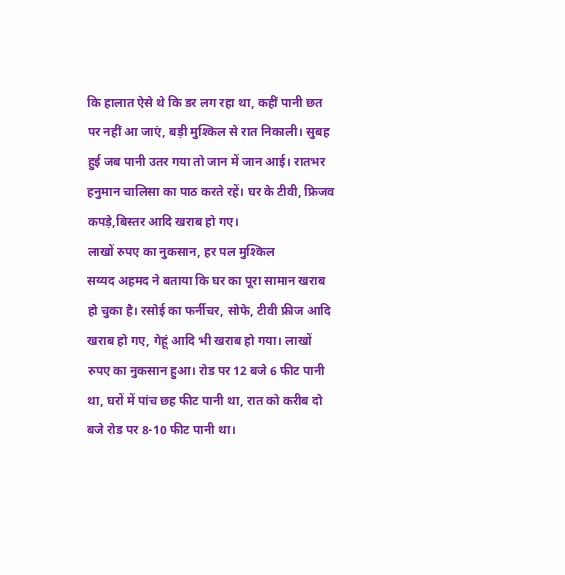कि हालात ऐसे थे कि डर लग रहा था, कहीं पानी छत पर नहीं आ जाएं, बड़ी मुश्किल से रात निकाली। सुबह हुई जब पानी उतर गया तो जान में जान आई। रातभर हनुमान चालिसा का पाठ करते रहें। घर के टीवी, फ्रिजव कपड़े,बिस्तर आदि खराब हो गए।
लाखों रुपए का नुकसान, हर पल मुश्किल
सय्यद अहमद ने बताया कि घर का पूरा सामान खराब हो चुका है। रसोई का फर्नीचर, सोफे, टीवी फ्रीज आदि खराब हो गए, गेहूं आदि भी खराब हो गया। लाखों रुपए का नुकसान हुआ। रोड पर 12 बजे 6 फीट पानी था, घरों में पांच छह फीट पानी था, रात को करीब दो बजे रोड पर 8-10 फीट पानी था।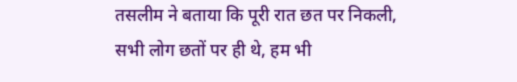तसलीम ने बताया कि पूरी रात छत पर निकली, सभी लोग छतों पर ही थे, हम भी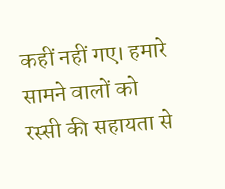कहीं नहीं गए। हमारे सामने वालों को रस्सी की सहायता से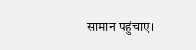सामान पहुंचाए।